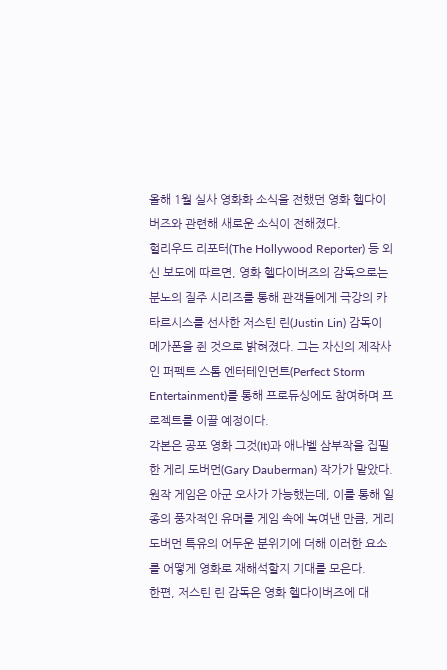올해 1월 실사 영화화 소식을 전했던 영화 헬다이버즈와 관련해 새로운 소식이 전해졌다.
헐리우드 리포터(The Hollywood Reporter) 등 외신 보도에 따르면, 영화 헬다이버즈의 감독으로는 분노의 질주 시리즈를 통해 관객들에게 극강의 카타르시스를 선사한 저스틴 린(Justin Lin) 감독이 메가폰을 쥔 것으로 밝혀졌다. 그는 자신의 제작사인 퍼펙트 스톰 엔터테인먼트(Perfect Storm Entertainment)를 통해 프로듀싱에도 참여하며 프로젝트를 이끌 예정이다.
각본은 공포 영화 그것(It)과 애나벨 삼부작을 집필한 게리 도버먼(Gary Dauberman) 작가가 맡았다. 원작 게임은 아군 오사가 가능했는데, 이를 통해 일종의 풍자적인 유머를 게임 속에 녹여낸 만큼, 게리 도버먼 특유의 어두운 분위기에 더해 이러한 요소를 어떻게 영화로 재해석할지 기대를 모은다.
한편, 저스틴 린 감독은 영화 헬다이버즈에 대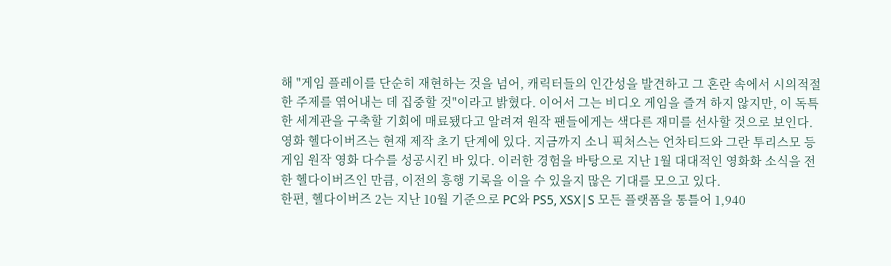해 "게임 플레이를 단순히 재현하는 것을 넘어, 캐릭터들의 인간성을 발견하고 그 혼란 속에서 시의적절한 주제를 엮어내는 데 집중할 것"이라고 밝혔다. 이어서 그는 비디오 게임을 즐겨 하지 않지만, 이 독특한 세계관을 구축할 기회에 매료됐다고 알려져 원작 팬들에게는 색다른 재미를 선사할 것으로 보인다.
영화 헬다이버즈는 현재 제작 초기 단계에 있다. 지금까지 소니 픽처스는 언차티드와 그란 투리스모 등 게임 원작 영화 다수를 성공시킨 바 있다. 이러한 경험을 바탕으로 지난 1월 대대적인 영화화 소식을 전한 헬다이버즈인 만큼, 이전의 흥행 기록을 이을 수 있을지 많은 기대를 모으고 있다.
한편, 헬다이버즈 2는 지난 10월 기준으로 PC와 PS5, XSX|S 모든 플랫폼을 통틀어 1,940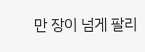만 장이 넘게 팔리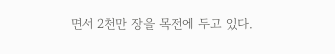면서 2천만 장을 목전에 두고 있다.